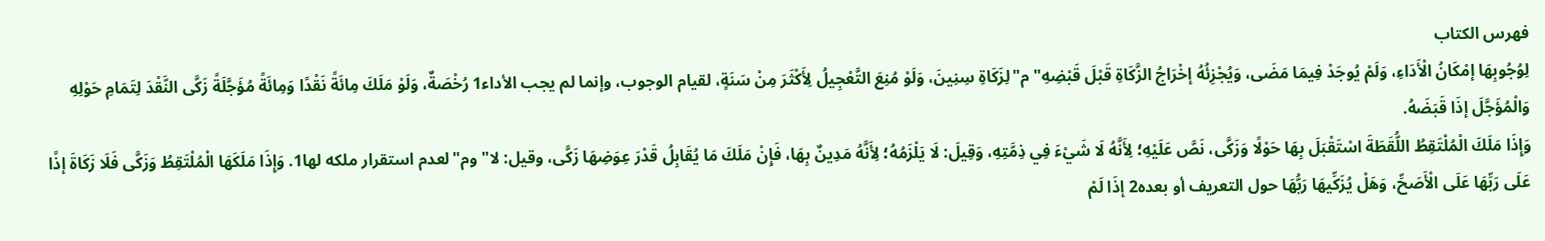فهرس الكتاب
لِوُجُوبِهَا إمْكَانُ الْأَدَاءِ، وَلَمْ يُوجَدْ فِيمَا مَضَى، وَيُجْزِئُهُ إخْرَاجُ الزَّكَاةِ قَبْلَ قَبْضِهِ"م"لِزَكَاةِ سِنِينَ، وَلَوْ مُنِعَ التَّعْجِيلُ لِأَكْثَرَ مِنْ سَنَةٍ، لقيام الوجوب، وإنما لم يجب الأداء1 رُخْصَةٌ، وَلَوْ مَلَكَ مِائَةً نَقْدًا وَمِائَةً مُؤَجَّلَةً زَكَّى النَّقْدَ لِتَمَامِ حَوْلِهِ وَالْمُؤَجَّلَ إذَا قَبَضَهُ.
وَإِذَا مَلَكَ الْمُلْتَقِطُ اللُّقَطَةَ اسْتَقْبَلَ بِهَا حَوْلًا وَزَكَّى، نَصَّ عَلَيْهِ؛ لِأَنَّهُ لَا شَيْءَ فِي ذِمَّتِهِ، وَقِيلَ: لَا يَلْزَمُهُ؛ لِأَنَّهُ مَدِينٌ بِهَا، فَإِنْ مَلَكَ مَا يُقَابِلُ قَدْرَ عِوَضِهَا زَكَّى، وقيل: لا"وم"لعدم استقرار ملكه لها1. وَإِذَا مَلَكَهَا الْمُلْتَقِطُ وَزَكَّى فَلَا زَكَاةَ إذًا عَلَى رَبِّهَا عَلَى الْأَصَحِّ، وَهَلْ يُزَكِّيهَا رَبُّهَا حول التعريف أو بعده2 إذَا لَمْ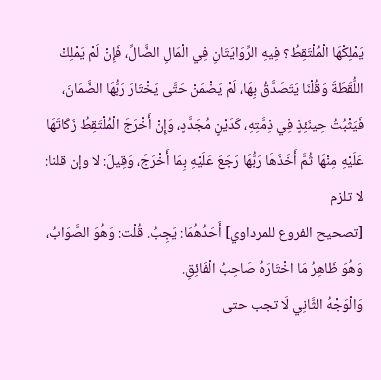يَمْلِكْهَا الْمُلْتَقِطُ؟ فِيهِ الرِّوَايَتَانِ فِي الْمَالِ الضَّالِّ، فَإِنْ لَمْ يَمْلِكْ اللُّقَطَةَ وَقُلْنَا يَتَصَدَّقُ بِهَا، لَمْ يَضْمَنْ حَتَّى يَخْتَارَ رَبُّهَا الضَّمَانَ، فَيَثْبُتُ حِينَئِذٍ فِي ذِمَّتِهِ، كَدَيْنٍ مُجَدَّدٍ، وَإِنْ أَخْرَجَ الْمُلْتَقِطُ زَكَاتَهَا عَلَيْهِ مِنْهَا ثُمَّ أَخَذَهَا رَبُّهَا رَجَعَ عَلَيْهِ بِمَا أَخْرَجَ، وَقِيلَ: لا وإن قلنا: لا تلزم
[تصحيح الفروع للمرداوي] أَحَدُهُمَا: يَجِبُ. قُلْت: وَهُوَ الصَّوَابُ، وَهُوَ ظَاهِرُ مَا اخْتَارَهُ صَاحِبُ الْفَائِقِ.
وَالْوَجْهُ الثَّانِي لَا تجب حتى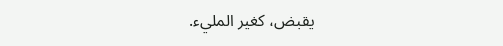يقبض، كغير المليء.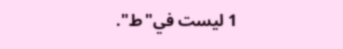1 ليست في"ط".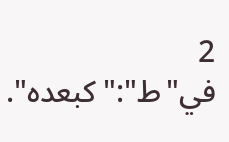2 في"ط":"كبعده".